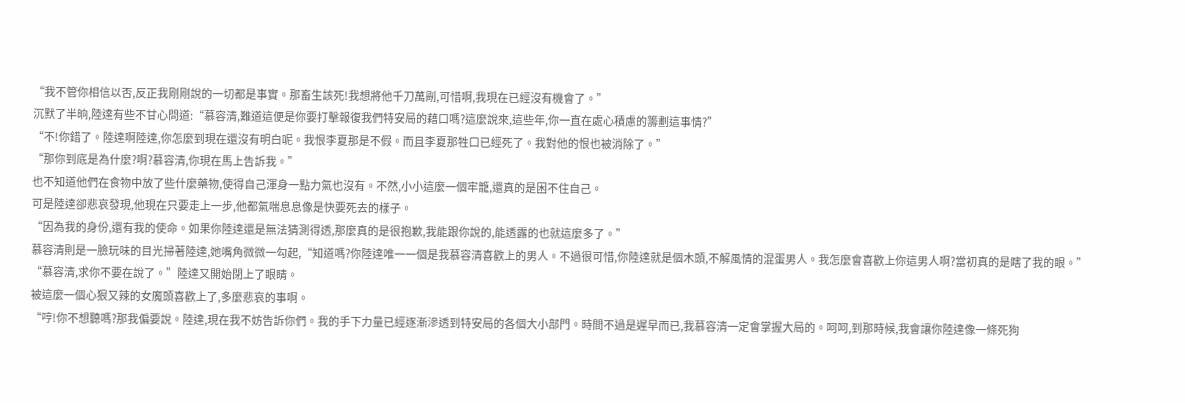“我不管你相信以否,反正我剛剛說的一切都是事實。那畜生該死!我想將他千刀萬剮,可惜啊,我現在已經沒有機會了。”
沉默了半晌,陸達有些不甘心問道:“慕容清,難道這便是你要打擊報復我們特安局的藉口嗎?這麼說來,這些年,你一直在處心積慮的籌劃這事情?”
“不!你錯了。陸達啊陸達,你怎麼到現在還沒有明白呢。我恨李夏那是不假。而且李夏那牲口已經死了。我對他的恨也被消除了。”
“那你到底是為什麼?啊?慕容清,你現在馬上告訴我。”
也不知道他們在食物中放了些什麼藥物,使得自己渾身一點力氣也沒有。不然,小小這麼一個牢籠,還真的是困不住自己。
可是陸達卻悲哀發現,他現在只要走上一步,他都氣喘息息像是快要死去的樣子。
“因為我的身份,還有我的使命。如果你陸達還是無法猜測得透,那麼真的是很抱歉,我能跟你說的,能透露的也就這麼多了。”
慕容清則是一臉玩味的目光掃著陸達,她嘴角微微一勾起,“知道嗎?你陸達唯一一個是我慕容清喜歡上的男人。不過很可惜,你陸達就是個木頭,不解風情的混蛋男人。我怎麼會喜歡上你這男人啊?當初真的是瞎了我的眼。”
“慕容清,求你不要在說了。”陸達又開始閉上了眼睛。
被這麼一個心狠又辣的女魔頭喜歡上了,多麼悲哀的事啊。
“哼!你不想聽嗎?那我偏要說。陸達,現在我不妨告訴你們。我的手下力量已經逐漸滲透到特安局的各個大小部門。時間不過是遲早而已,我慕容清一定會掌握大局的。呵呵,到那時候,我會讓你陸達像一條死狗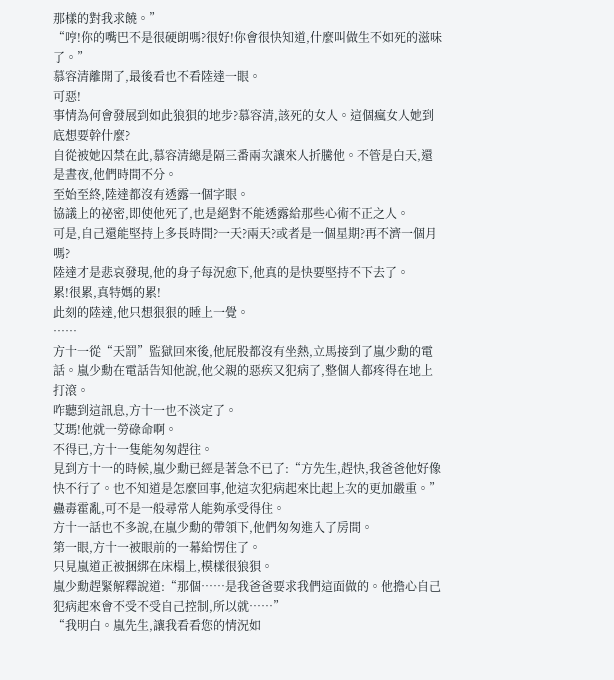那樣的對我求饒。”
“哼!你的嘴巴不是很硬朗嗎?很好!你會很快知道,什麼叫做生不如死的滋味了。”
慕容清離開了,最後看也不看陸達一眼。
可惡!
事情為何會發展到如此狼狽的地步?慕容清,該死的女人。這個瘋女人她到底想要幹什麼?
自從被她囚禁在此,慕容清總是隔三番兩次讓來人折騰他。不管是白天,還是晝夜,他們時間不分。
至始至終,陸達都沒有透露一個字眼。
協議上的祕密,即使他死了,也是絕對不能透露給那些心術不正之人。
可是,自己還能堅持上多長時間?一天?兩天?或者是一個星期?再不濟一個月嗎?
陸達才是悲哀發現,他的身子每況愈下,他真的是快要堅持不下去了。
累!很累,真特媽的累!
此刻的陸達,他只想狠狠的睡上一覺。
……
方十一從“天罰”監獄回來後,他屁股都沒有坐熱,立馬接到了嵐少勳的電話。嵐少勳在電話告知他說,他父親的惡疾又犯病了,整個人都疼得在地上打滾。
咋聽到這訊息,方十一也不淡定了。
艾瑪!他就一勞碌命啊。
不得已,方十一隻能匆匆趕往。
見到方十一的時候,嵐少勳已經是著急不已了:“方先生,趕快,我爸爸他好像快不行了。也不知道是怎麼回事,他這次犯病起來比起上次的更加嚴重。”
蠱毒霍亂,可不是一般尋常人能夠承受得住。
方十一話也不多說,在嵐少勳的帶領下,他們匆匆進入了房間。
第一眼,方十一被眼前的一幕給愣住了。
只見嵐道正被捆綁在床榻上,模樣很狼狽。
嵐少勳趕緊解釋說道:“那個……是我爸爸要求我們這面做的。他擔心自己犯病起來會不受不受自己控制,所以就……”
“我明白。嵐先生,讓我看看您的情況如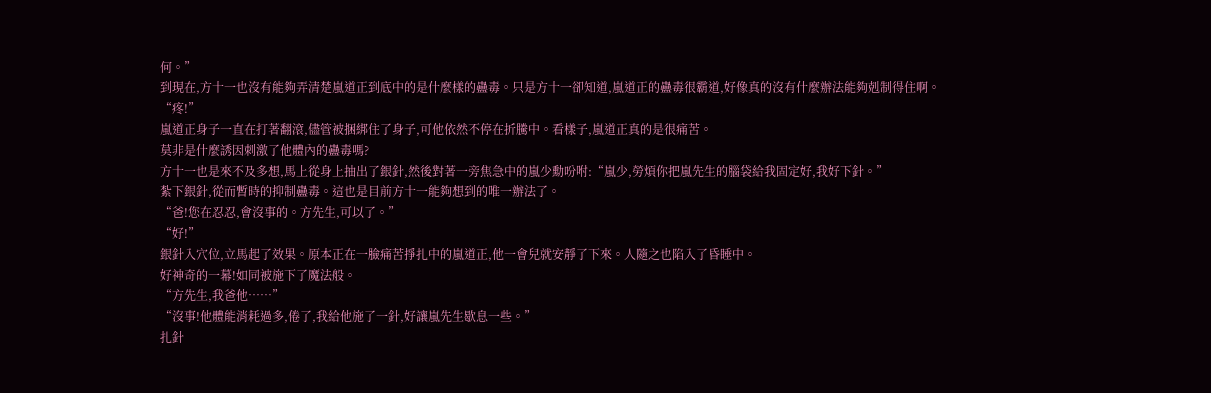何。”
到現在,方十一也沒有能夠弄清楚嵐道正到底中的是什麼樣的蠱毒。只是方十一卻知道,嵐道正的蠱毒很霸道,好像真的沒有什麼辦法能夠剋制得住啊。
“疼!”
嵐道正身子一直在打著翻滾,儘管被捆綁住了身子,可他依然不停在折騰中。看樣子,嵐道正真的是很痛苦。
莫非是什麼誘因刺激了他體內的蠱毒嗎?
方十一也是來不及多想,馬上從身上抽出了銀針,然後對著一旁焦急中的嵐少勳吩咐:“嵐少,勞煩你把嵐先生的腦袋給我固定好,我好下針。”
紮下銀針,從而暫時的抑制蠱毒。這也是目前方十一能夠想到的唯一辦法了。
“爸!您在忍忍,會沒事的。方先生,可以了。”
“好!”
銀針入穴位,立馬起了效果。原本正在一臉痛苦掙扎中的嵐道正,他一會兒就安靜了下來。人隨之也陷入了昏睡中。
好神奇的一幕!如同被施下了魔法般。
“方先生,我爸他……”
“沒事!他體能消耗過多,倦了,我給他施了一針,好讓嵐先生歇息一些。”
扎針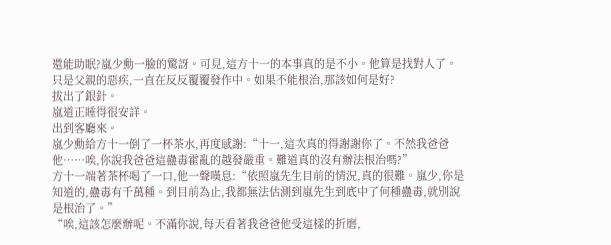還能助眠?嵐少勳一臉的驚訝。可見,這方十一的本事真的是不小。他算是找對人了。只是父親的惡疾,一直在反反覆覆發作中。如果不能根治,那該如何是好?
拔出了銀針。
嵐道正睡得很安詳。
出到客廳來。
嵐少勳給方十一倒了一杯茶水,再度感謝:“十一,這次真的得謝謝你了。不然我爸爸他……唉,你說我爸爸這蠱毒霍亂的越發嚴重。難道真的沒有辦法根治嗎?”
方十一端著茶杯喝了一口,他一聲嘆息:“依照嵐先生目前的情況,真的很難。嵐少,你是知道的,蠱毒有千萬種。到目前為止,我都無法估測到嵐先生到底中了何種蠱毒,就別說是根治了。”
“唉,這該怎麼辦呢。不滿你說,每天看著我爸爸他受這樣的折磨,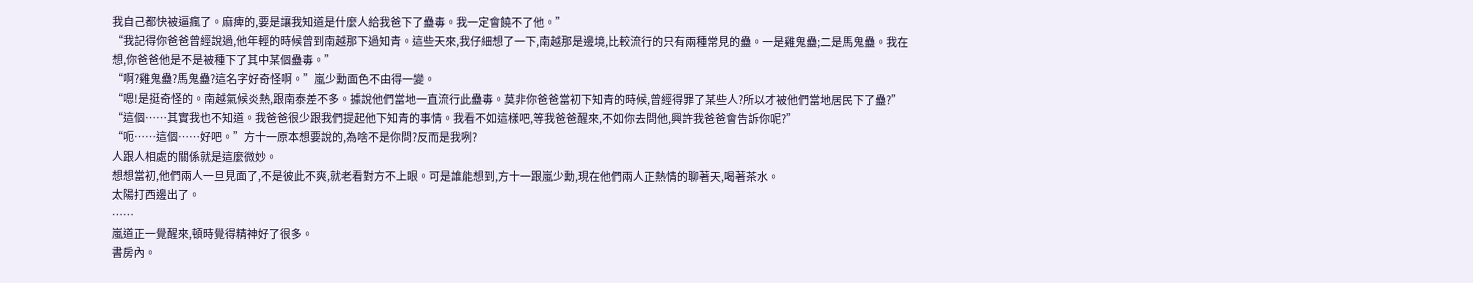我自己都快被逼瘋了。麻痺的,要是讓我知道是什麼人給我爸下了蠱毒。我一定會饒不了他。”
“我記得你爸爸曾經說過,他年輕的時候曾到南越那下過知青。這些天來,我仔細想了一下,南越那是邊境,比較流行的只有兩種常見的蠱。一是雞鬼蠱;二是馬鬼蠱。我在想,你爸爸他是不是被種下了其中某個蠱毒。”
“啊?雞鬼蠱?馬鬼蠱?這名字好奇怪啊。”嵐少勳面色不由得一變。
“嗯!是挺奇怪的。南越氣候炎熱,跟南泰差不多。據說他們當地一直流行此蠱毒。莫非你爸爸當初下知青的時候,曾經得罪了某些人?所以才被他們當地居民下了蠱?”
“這個……其實我也不知道。我爸爸很少跟我們提起他下知青的事情。我看不如這樣吧,等我爸爸醒來,不如你去問他,興許我爸爸會告訴你呢?”
“呃……這個……好吧。”方十一原本想要說的,為啥不是你問?反而是我咧?
人跟人相處的關係就是這麼微妙。
想想當初,他們兩人一旦見面了,不是彼此不爽,就老看對方不上眼。可是誰能想到,方十一跟嵐少勳,現在他們兩人正熱情的聊著天,喝著茶水。
太陽打西邊出了。
……
嵐道正一覺醒來,頓時覺得精神好了很多。
書房內。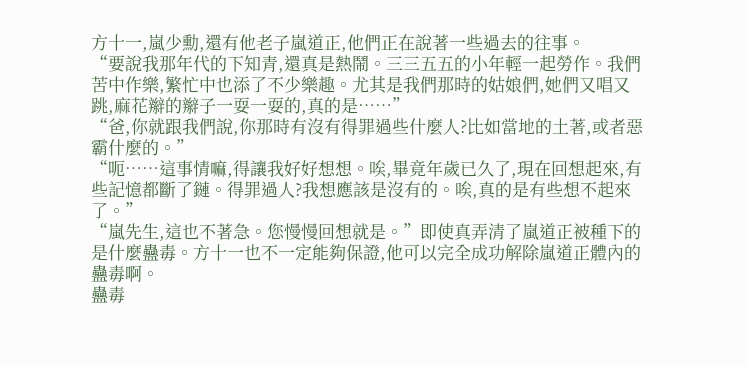方十一,嵐少勳,還有他老子嵐道正,他們正在說著一些過去的往事。
“要說我那年代的下知青,還真是熱鬧。三三五五的小年輕一起勞作。我們苦中作樂,繁忙中也添了不少樂趣。尤其是我們那時的姑娘們,她們又唱又跳,麻花辮的辮子一耍一耍的,真的是……”
“爸,你就跟我們說,你那時有沒有得罪過些什麼人?比如當地的土著,或者惡霸什麼的。”
“呃……這事情嘛,得讓我好好想想。唉,畢竟年歲已久了,現在回想起來,有些記憶都斷了鏈。得罪過人?我想應該是沒有的。唉,真的是有些想不起來了。”
“嵐先生,這也不著急。您慢慢回想就是。”即使真弄清了嵐道正被種下的是什麼蠱毒。方十一也不一定能夠保證,他可以完全成功解除嵐道正體內的蠱毒啊。
蠱毒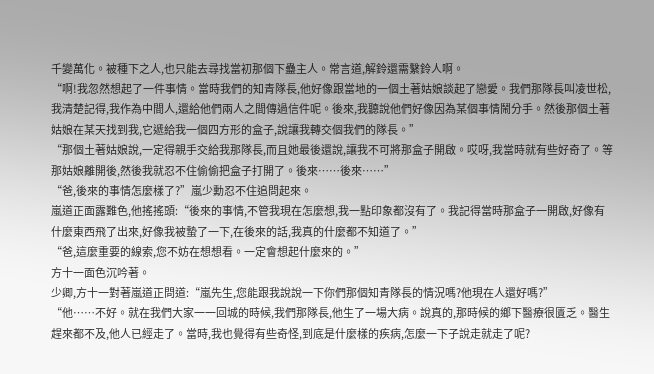千變萬化。被種下之人,也只能去尋找當初那個下蠱主人。常言道,解鈴還需繫鈴人啊。
“啊!我忽然想起了一件事情。當時我們的知青隊長,他好像跟當地的一個土著姑娘談起了戀愛。我們那隊長叫凌世松,我清楚記得,我作為中間人,還給他們兩人之間傳過信件呢。後來,我聽說他們好像因為某個事情鬧分手。然後那個土著姑娘在某天找到我,它遞給我一個四方形的盒子,說讓我轉交個我們的隊長。”
“那個土著姑娘說,一定得親手交給我那隊長,而且她最後還說,讓我不可將那盒子開啟。哎呀,我當時就有些好奇了。等那姑娘離開後,然後我就忍不住偷偷把盒子打開了。後來……後來……”
“爸,後來的事情怎麼樣了?”嵐少勳忍不住追問起來。
嵐道正面露難色,他搖搖頭:“後來的事情,不管我現在怎麼想,我一點印象都沒有了。我記得當時那盒子一開啟,好像有什麼東西飛了出來,好像我被蟄了一下,在後來的話,我真的什麼都不知道了。”
“爸,這麼重要的線索,您不妨在想想看。一定會想起什麼來的。”
方十一面色沉吟著。
少卿,方十一對著嵐道正問道:“嵐先生,您能跟我說說一下你們那個知青隊長的情況嗎?他現在人還好嗎?”
“他……不好。就在我們大家一一回城的時候,我們那隊長,他生了一場大病。說真的,那時候的鄉下醫療很匱乏。醫生趕來都不及,他人已經走了。當時,我也覺得有些奇怪,到底是什麼樣的疾病,怎麼一下子說走就走了呢?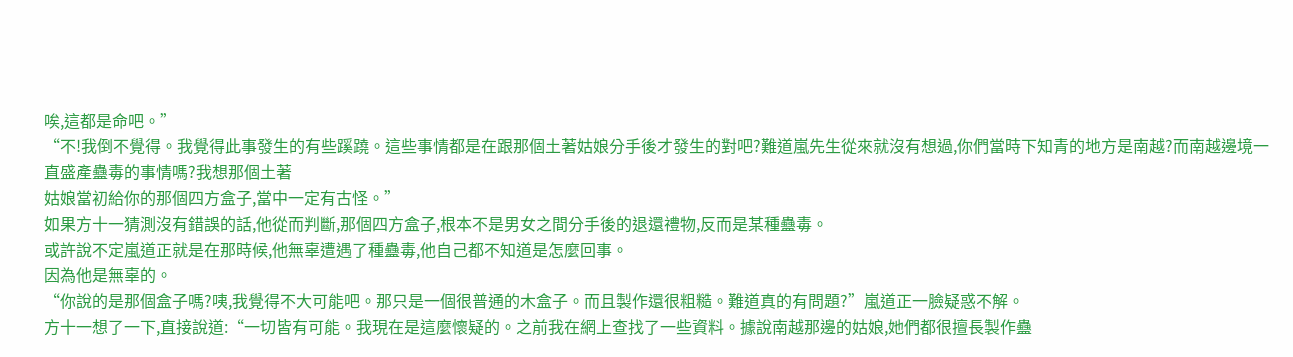唉,這都是命吧。”
“不!我倒不覺得。我覺得此事發生的有些蹊蹺。這些事情都是在跟那個土著姑娘分手後才發生的對吧?難道嵐先生從來就沒有想過,你們當時下知青的地方是南越?而南越邊境一直盛產蠱毒的事情嗎?我想那個土著
姑娘當初給你的那個四方盒子,當中一定有古怪。”
如果方十一猜測沒有錯誤的話,他從而判斷,那個四方盒子,根本不是男女之間分手後的退還禮物,反而是某種蠱毒。
或許說不定嵐道正就是在那時候,他無辜遭遇了種蠱毒,他自己都不知道是怎麼回事。
因為他是無辜的。
“你說的是那個盒子嗎?咦,我覺得不大可能吧。那只是一個很普通的木盒子。而且製作還很粗糙。難道真的有問題?”嵐道正一臉疑惑不解。
方十一想了一下,直接說道:“一切皆有可能。我現在是這麼懷疑的。之前我在網上查找了一些資料。據說南越那邊的姑娘,她們都很擅長製作蠱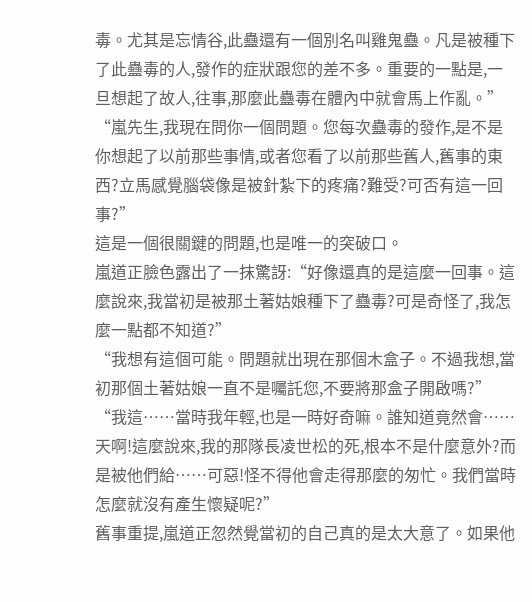毒。尤其是忘情谷,此蠱還有一個別名叫雞鬼蠱。凡是被種下了此蠱毒的人,發作的症狀跟您的差不多。重要的一點是,一旦想起了故人,往事,那麼此蠱毒在體內中就會馬上作亂。”
“嵐先生,我現在問你一個問題。您每次蠱毒的發作,是不是你想起了以前那些事情,或者您看了以前那些舊人,舊事的東西?立馬感覺腦袋像是被針紮下的疼痛?難受?可否有這一回事?”
這是一個很關鍵的問題,也是唯一的突破口。
嵐道正臉色露出了一抹驚訝:“好像還真的是這麼一回事。這麼說來,我當初是被那土著姑娘種下了蠱毒?可是奇怪了,我怎麼一點都不知道?”
“我想有這個可能。問題就出現在那個木盒子。不過我想,當初那個土著姑娘一直不是囑託您,不要將那盒子開啟嗎?”
“我這……當時我年輕,也是一時好奇嘛。誰知道竟然會……天啊!這麼說來,我的那隊長凌世松的死,根本不是什麼意外?而是被他們給……可惡!怪不得他會走得那麼的匆忙。我們當時怎麼就沒有產生懷疑呢?”
舊事重提,嵐道正忽然覺當初的自己真的是太大意了。如果他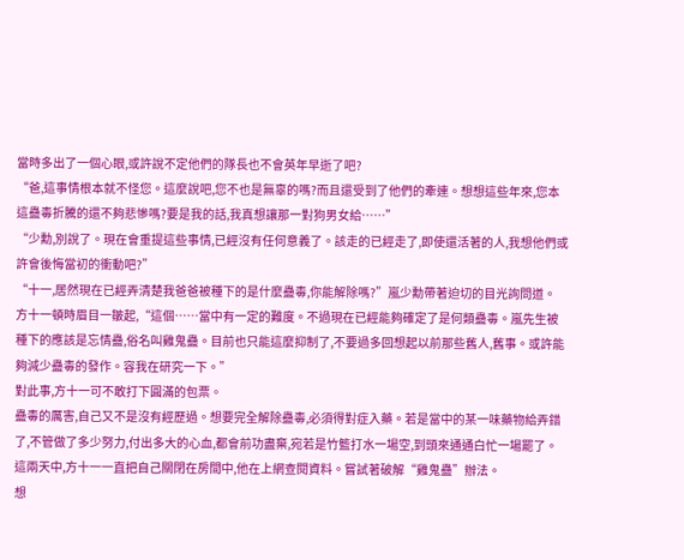當時多出了一個心眼,或許說不定他們的隊長也不會英年早逝了吧?
“爸,這事情根本就不怪您。這麼說吧,您不也是無辜的嗎?而且還受到了他們的牽連。想想這些年來,您本這蠱毒折騰的還不夠悲慘嗎?要是我的話,我真想讓那一對狗男女給……”
“少勳,別說了。現在會重提這些事情,已經沒有任何意義了。該走的已經走了,即使還活著的人,我想他們或許會後悔當初的衝動吧?”
“十一,居然現在已經弄清楚我爸爸被種下的是什麼蠱毒,你能解除嗎?”嵐少勳帶著迫切的目光詢問道。
方十一頓時眉目一皺起,“這個……當中有一定的難度。不過現在已經能夠確定了是何類蠱毒。嵐先生被種下的應該是忘情蠱,俗名叫雞鬼蠱。目前也只能這麼抑制了,不要過多回想起以前那些舊人,舊事。或許能夠減少蠱毒的發作。容我在研究一下。”
對此事,方十一可不敢打下圓滿的包票。
蠱毒的厲害,自己又不是沒有經歷過。想要完全解除蠱毒,必須得對症入藥。若是當中的某一味藥物給弄錯了,不管做了多少努力,付出多大的心血,都會前功盡棄,宛若是竹籃打水一場空,到頭來通通白忙一場罷了。
這兩天中,方十一一直把自己關閉在房間中,他在上網查閱資料。嘗試著破解“雞鬼蠱”辦法。
想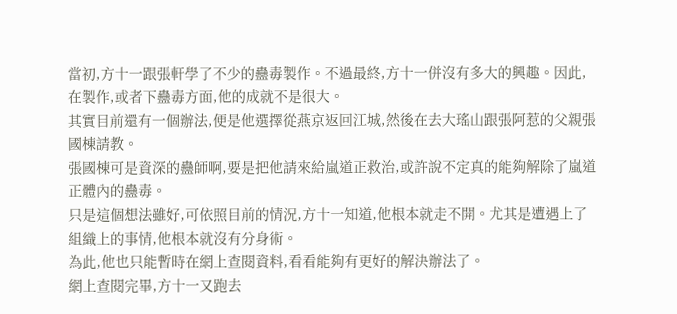當初,方十一跟張軒學了不少的蠱毒製作。不過最終,方十一併沒有多大的興趣。因此,在製作,或者下蠱毒方面,他的成就不是很大。
其實目前還有一個辦法,便是他選擇從燕京返回江城,然後在去大瑤山跟張阿惹的父親張國棟請教。
張國棟可是資深的蠱師啊,要是把他請來給嵐道正救治,或許說不定真的能夠解除了嵐道正體內的蠱毒。
只是這個想法雖好,可依照目前的情況,方十一知道,他根本就走不開。尤其是遭遇上了組織上的事情,他根本就沒有分身術。
為此,他也只能暫時在網上查閱資料,看看能夠有更好的解決辦法了。
網上查閱完畢,方十一又跑去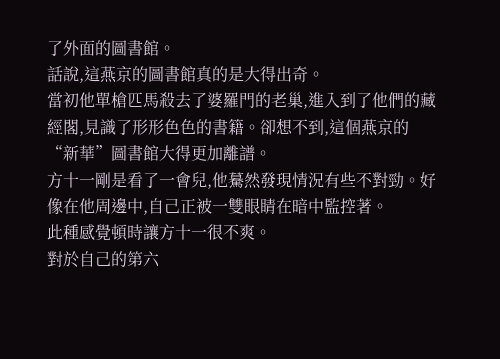了外面的圖書館。
話說,這燕京的圖書館真的是大得出奇。
當初他單槍匹馬殺去了婆羅門的老巢,進入到了他們的藏經閣,見識了形形色色的書籍。卻想不到,這個燕京的“新華”圖書館大得更加離譜。
方十一剛是看了一會兒,他驀然發現情況有些不對勁。好像在他周邊中,自己正被一雙眼睛在暗中監控著。
此種感覺頓時讓方十一很不爽。
對於自己的第六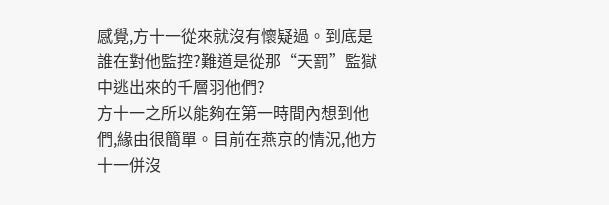感覺,方十一從來就沒有懷疑過。到底是誰在對他監控?難道是從那“天罰”監獄中逃出來的千層羽他們?
方十一之所以能夠在第一時間內想到他們,緣由很簡單。目前在燕京的情況,他方十一併沒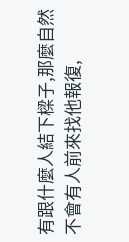有跟什麼人結下樑子,那麼自然不會有人前來找他報復,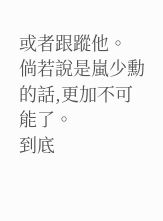或者跟蹤他。
倘若說是嵐少勳的話,更加不可能了。
到底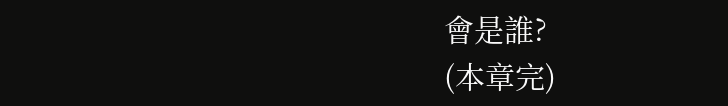會是誰?
(本章完)